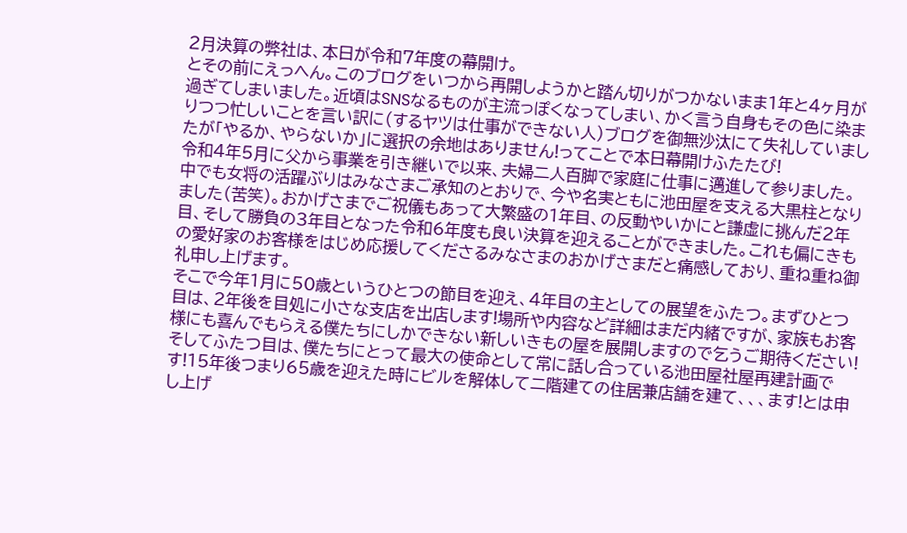2月決算の弊社は、本日が令和7年度の幕開け。
とその前にえっへん。このブログをいつから再開しようかと踏ん切りがつかないまま1年と4ヶ月が過ぎてしまいました。近頃はSNSなるものが主流っぽくなってしまい、かく言う自身もその色に染まりつつ忙しいことを言い訳に(するヤツは仕事ができない人)ブログを御無沙汰にて失礼していましたが「やるか、やらないか」に選択の余地はありません!ってことで本日幕開けふたたび!
令和4年5月に父から事業を引き継いで以来、夫婦二人百脚で家庭に仕事に邁進して参りました。中でも女将の活躍ぶりはみなさまご承知のとおりで、今や名実ともに池田屋を支える大黒柱となりました(苦笑)。おかげさまでご祝儀もあって大繁盛の1年目、の反動やいかにと謙虚に挑んだ2年目、そして勝負の3年目となった令和6年度も良い決算を迎えることができました。これも偏にきもの愛好家のお客様をはじめ応援してくださるみなさまのおかげさまだと痛感しており、重ね重ね御礼申し上げます。
そこで今年1月に50歳というひとつの節目を迎え、4年目の主としての展望をふたつ。まずひとつ目は、2年後を目処に小さな支店を出店します!場所や内容など詳細はまだ内緒ですが、家族もお客様にも喜んでもらえる僕たちにしかできない新しいきもの屋を展開しますので乞うご期待ください!そしてふたつ目は、僕たちにとって最大の使命として常に話し合っている池田屋社屋再建計画です!15年後つまり65歳を迎えた時にビルを解体して二階建ての住居兼店舗を建て、、、ます!とは申し上げ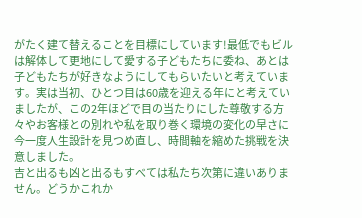がたく建て替えることを目標にしています!最低でもビルは解体して更地にして愛する子どもたちに委ね、あとは子どもたちが好きなようにしてもらいたいと考えています。実は当初、ひとつ目は60歳を迎える年にと考えていましたが、この2年ほどで目の当たりにした尊敬する方々やお客様との別れや私を取り巻く環境の変化の早さに今一度人生設計を見つめ直し、時間軸を縮めた挑戦を決意しました。
吉と出るも凶と出るもすべては私たち次第に違いありません。どうかこれか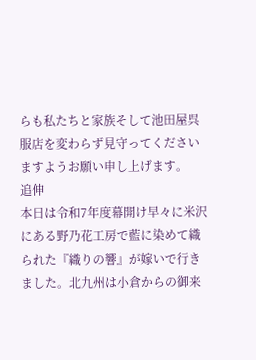らも私たちと家族そして池田屋呉服店を変わらず見守ってくださいますようお願い申し上げます。
追伸
本日は令和7年度幕開け早々に米沢にある野乃花工房で藍に染めて織られた『織りの響』が嫁いで行きました。北九州は小倉からの御来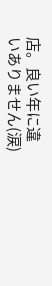店。良い年に違いありません(涙)